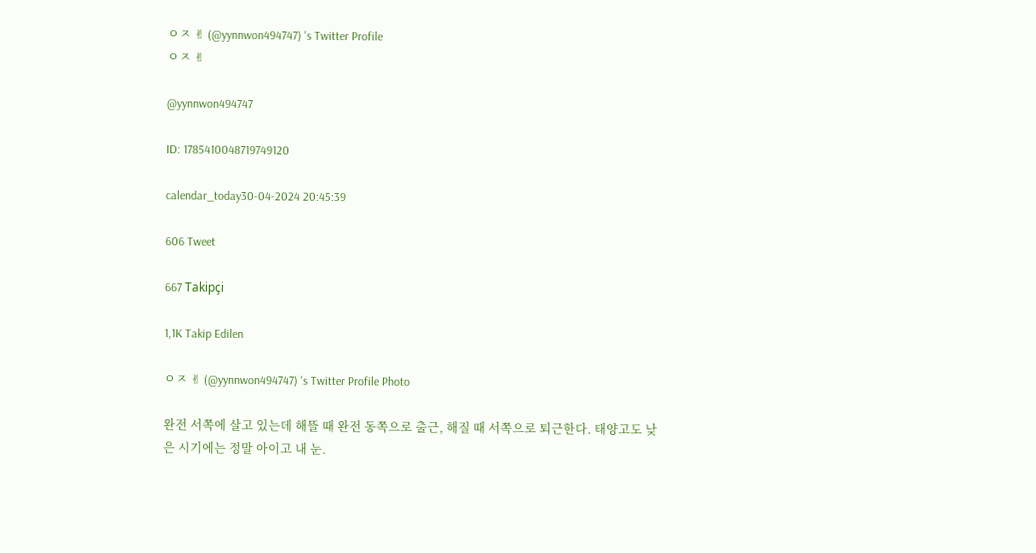ㅇㅈ ✌ (@yynnwon494747) 's Twitter Profile
ㅇㅈ ✌

@yynnwon494747

ID: 1785410048719749120

calendar_today30-04-2024 20:45:39

606 Tweet

667 Takipçi

1,1K Takip Edilen

ㅇㅈ ✌ (@yynnwon494747) 's Twitter Profile Photo

완전 서쪽에 살고 있는데 해뜰 때 완전 동쪽으로 출근, 해질 때 서쪽으로 퇴근한다. 태양고도 낮은 시기에는 정말 아이고 내 눈.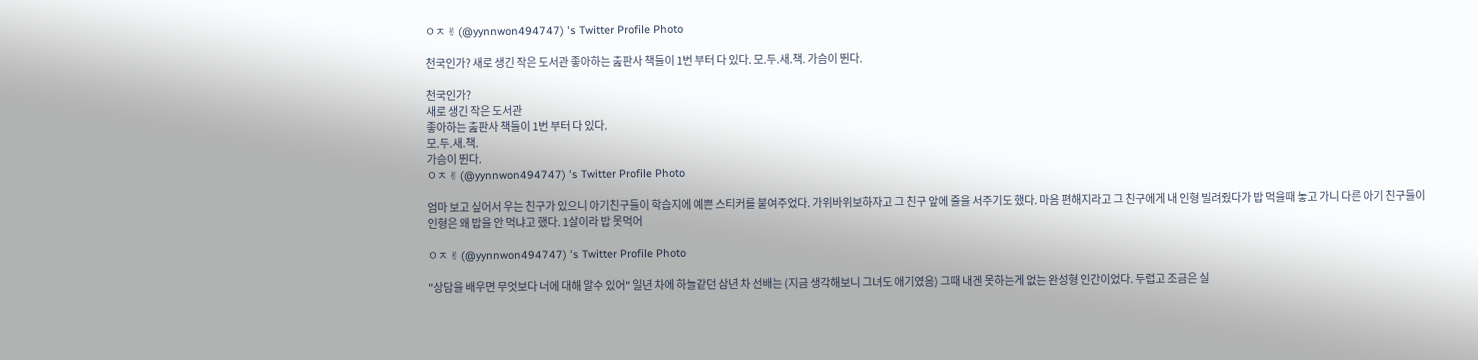ㅇㅈ ✌ (@yynnwon494747) 's Twitter Profile Photo

천국인가? 새로 생긴 작은 도서관 좋아하는 춢판사 책들이 1번 부터 다 있다. 모.두.새.책. 가슴이 뛴다.

천국인가?
새로 생긴 작은 도서관
좋아하는 춢판사 책들이 1번 부터 다 있다.
모.두.새.책.
가슴이 뛴다.
ㅇㅈ ✌ (@yynnwon494747) 's Twitter Profile Photo

엄마 보고 싶어서 우는 친구가 있으니 아기친구들이 학습지에 예쁜 스티커를 붙여주었다. 가위바위보하자고 그 친구 앞에 줄을 서주기도 했다. 마음 편해지라고 그 친구에게 내 인형 빌려줬다가 밥 먹을때 놓고 가니 다른 아기 친구들이 인형은 왜 밥을 안 먹냐고 했다. 1살이라 밥 못먹어

ㅇㅈ ✌ (@yynnwon494747) 's Twitter Profile Photo

"상담을 배우면 무엇보다 너에 대해 알수 있어" 일년 차에 하늘같던 삼년 차 선배는 (지금 생각해보니 그녀도 애기였음) 그때 내겐 못하는게 없는 완성형 인간이었다. 두렵고 조금은 실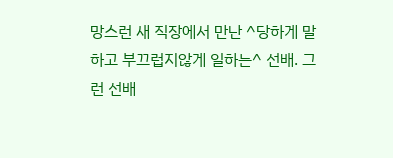망스런 새 직장에서 만난 ^당하게 말하고 부끄럽지않게 일하는^ 선배. 그런 선배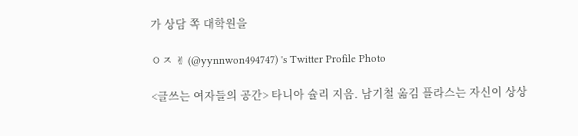가 상담 쪽 대학원을

ㅇㅈ ✌ (@yynnwon494747) 's Twitter Profile Photo

<글쓰는 여자들의 공간> 타니아 슐리 지음. 남기철 옮김 플라스는 자신이 상상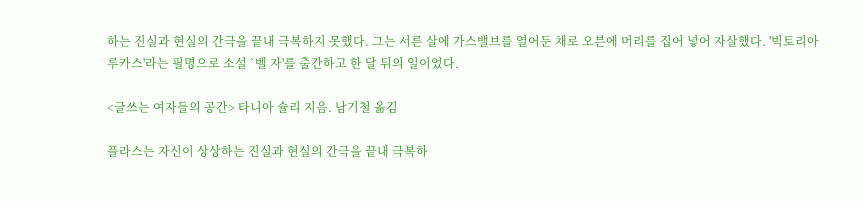하는 진실과 현실의 간극을 끝내 극복하지 못했다. 그는 서른 살에 가스밸브를 열어둔 채로 오븐에 머리를 집어 넣어 자살했다. '빅토리아 루카스'라는 필명으로 소설 `벨 자'를 출간하고 한 달 뒤의 일이었다.

<글쓰는 여자들의 공간> 타니아 슐리 지음. 남기철 옮김

플라스는 자신이 상상하는 진실과 현실의 간극을 끝내 극복하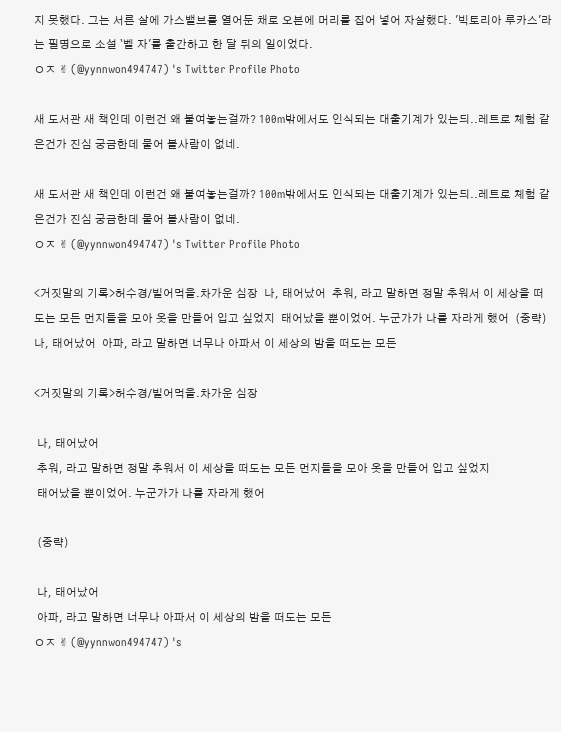지 못했다. 그는 서른 살에 가스밸브를 열어둔 채로 오븐에 머리를 집어 넣어 자살했다. '빅토리아 루카스'라는 필명으로 소설 `벨 자'를 출간하고 한 달 뒤의 일이었다.
ㅇㅈ ✌ (@yynnwon494747) 's Twitter Profile Photo

새 도서관 새 책인데 이런건 왜 붙여놓는걸까? 100m밖에서도 인식되는 대출기계가 있는듸..레트로 체험 같은건가 진심 궁금한데 물어 볼사람이 없네.

새 도서관 새 책인데 이런건 왜 붙여놓는걸까? 100m밖에서도 인식되는 대출기계가 있는듸..레트로 체험 같은건가 진심 궁금한데 물어 볼사람이 없네.
ㅇㅈ ✌ (@yynnwon494747) 's Twitter Profile Photo

<거짓말의 기록>허수경/빌어먹을.차가운 심장  나, 태어났어  추워, 라고 말하면 정말 추워서 이 세상을 떠도는 모든 먼지들을 모아 옷을 만들어 입고 싶었지  태어났을 뿐이었어. 누군가가 나를 자라게 했어  (중략)  나, 태어났어  아파, 라고 말하면 너무나 아파서 이 세상의 밤을 떠도는 모든

<거짓말의 기록>허수경/빌어먹을.차가운 심장

 나, 태어났어
 추워, 라고 말하면 정말 추워서 이 세상을 떠도는 모든 먼지들을 모아 옷을 만들어 입고 싶었지
 태어났을 뿐이었어. 누군가가 나를 자라게 했어

 (중략)

 나, 태어났어
 아파, 라고 말하면 너무나 아파서 이 세상의 밤을 떠도는 모든
ㅇㅈ ✌ (@yynnwon494747) 's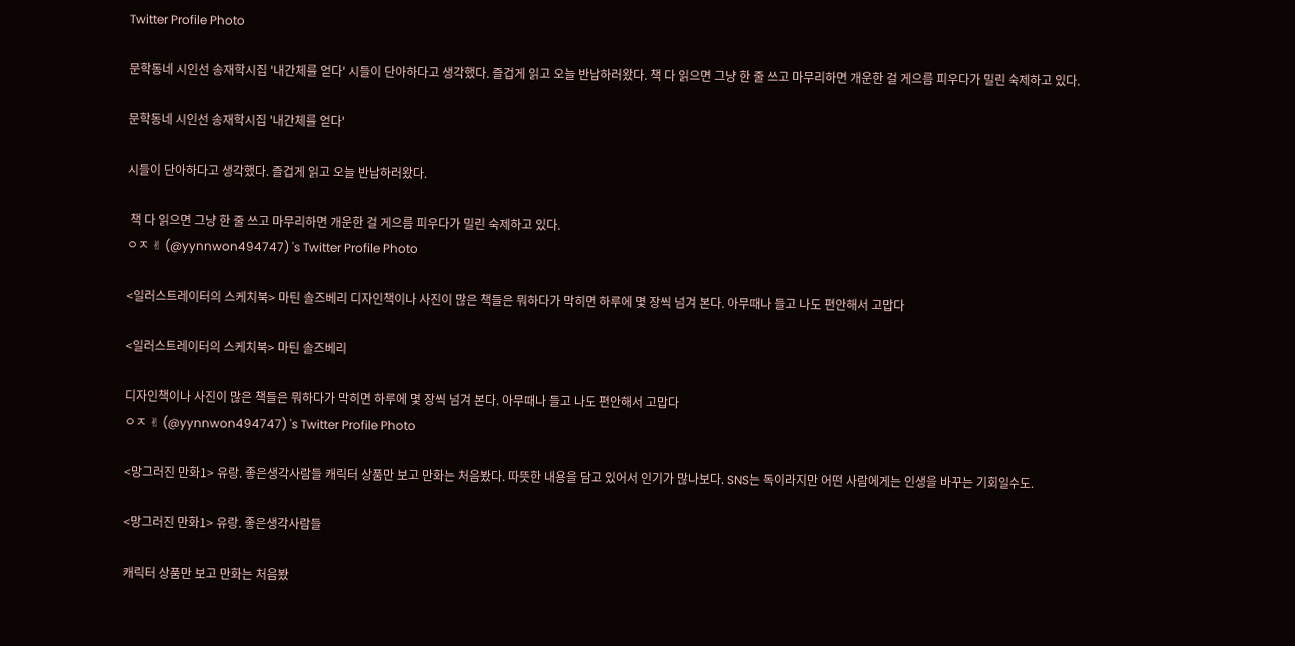Twitter Profile Photo

문학동네 시인선 송재학시집 '내간체를 얻다' 시들이 단아하다고 생각했다. 즐겁게 읽고 오늘 반납하러왔다. 책 다 읽으면 그냥 한 줄 쓰고 마무리하면 개운한 걸 게으름 피우다가 밀린 숙제하고 있다.

문학동네 시인선 송재학시집 '내간체를 얻다'

시들이 단아하다고 생각했다. 즐겁게 읽고 오늘 반납하러왔다.

 책 다 읽으면 그냥 한 줄 쓰고 마무리하면 개운한 걸 게으름 피우다가 밀린 숙제하고 있다.
ㅇㅈ ✌ (@yynnwon494747) 's Twitter Profile Photo

<일러스트레이터의 스케치북> 마틴 솔즈베리 디자인책이나 사진이 많은 책들은 뭐하다가 막히면 하루에 몇 장씩 넘겨 본다. 아무때나 들고 나도 편안해서 고맙다

<일러스트레이터의 스케치북> 마틴 솔즈베리

디자인책이나 사진이 많은 책들은 뭐하다가 막히면 하루에 몇 장씩 넘겨 본다. 아무때나 들고 나도 편안해서 고맙다
ㅇㅈ ✌ (@yynnwon494747) 's Twitter Profile Photo

<망그러진 만화1> 유랑. 좋은생각사람들 캐릭터 상품만 보고 만화는 처음봤다. 따뜻한 내용을 담고 있어서 인기가 많나보다. SNS는 독이라지만 어떤 사람에게는 인생을 바꾸는 기회일수도.

<망그러진 만화1> 유랑. 좋은생각사람들

캐릭터 상품만 보고 만화는 처음봤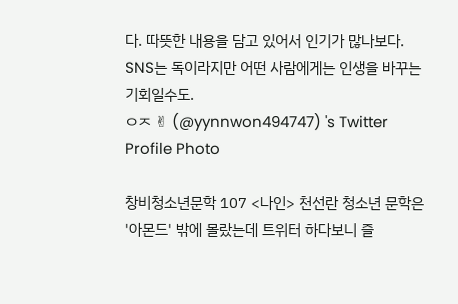다. 따뜻한 내용을 담고 있어서 인기가 많나보다. SNS는 독이라지만 어떤 사람에게는 인생을 바꾸는 기회일수도.
ㅇㅈ ✌ (@yynnwon494747) 's Twitter Profile Photo

창비청소년문학 107 <나인> 천선란 청소년 문학은 '아몬드' 밖에 몰랐는데 트위터 하다보니 즐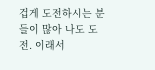겁게 도전하시는 분들이 많아 나도 도전. 이래서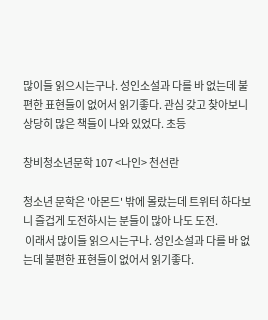많이들 읽으시는구나. 성인소설과 다를 바 없는데 불편한 표현들이 없어서 읽기좋다. 관심 갖고 찾아보니 상당히 많은 책들이 나와 있었다. 초등

창비청소년문학 107 <나인> 천선란

청소년 문학은 '아몬드' 밖에 몰랐는데 트위터 하다보니 즐겁게 도전하시는 분들이 많아 나도 도전.
 이래서 많이들 읽으시는구나. 성인소설과 다를 바 없는데 불편한 표현들이 없어서 읽기좋다.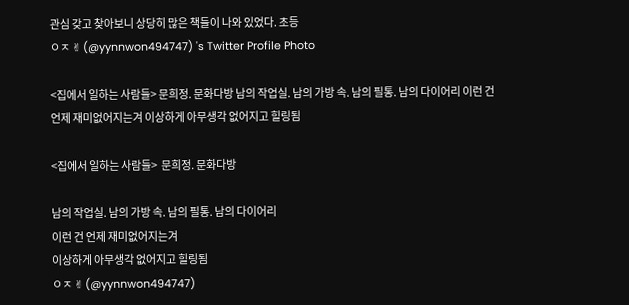관심 갖고 찾아보니 상당히 많은 책들이 나와 있었다. 초등
ㅇㅈ ✌ (@yynnwon494747) 's Twitter Profile Photo

<집에서 일하는 사람들> 문희정. 문화다방 남의 작업실. 남의 가방 속. 남의 필통. 남의 다이어리 이런 건 언제 재미없어지는겨 이상하게 아무생각 없어지고 힐링됨

<집에서 일하는 사람들>  문희정. 문화다방

남의 작업실. 남의 가방 속. 남의 필통. 남의 다이어리
이런 건 언제 재미없어지는겨
이상하게 아무생각 없어지고 힐링됨
ㅇㅈ ✌ (@yynnwon494747)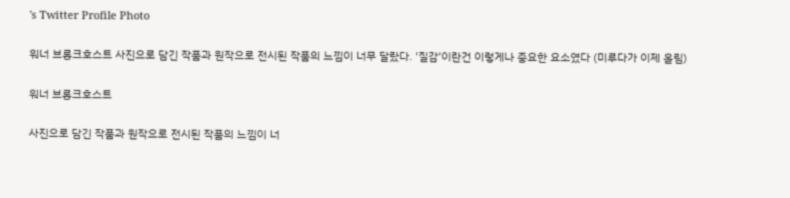's Twitter Profile Photo

워너 브롱크호스트 사진으로 담긴 작품과 원작으로 전시된 작품의 느낌이 너무 달랐다. '질감'이란건 이렇게나 중요한 요소였다 (미루다가 이제 올림)

워너 브롱크호스트

사진으로 담긴 작품과 원작으로 전시된 작품의 느낌이 너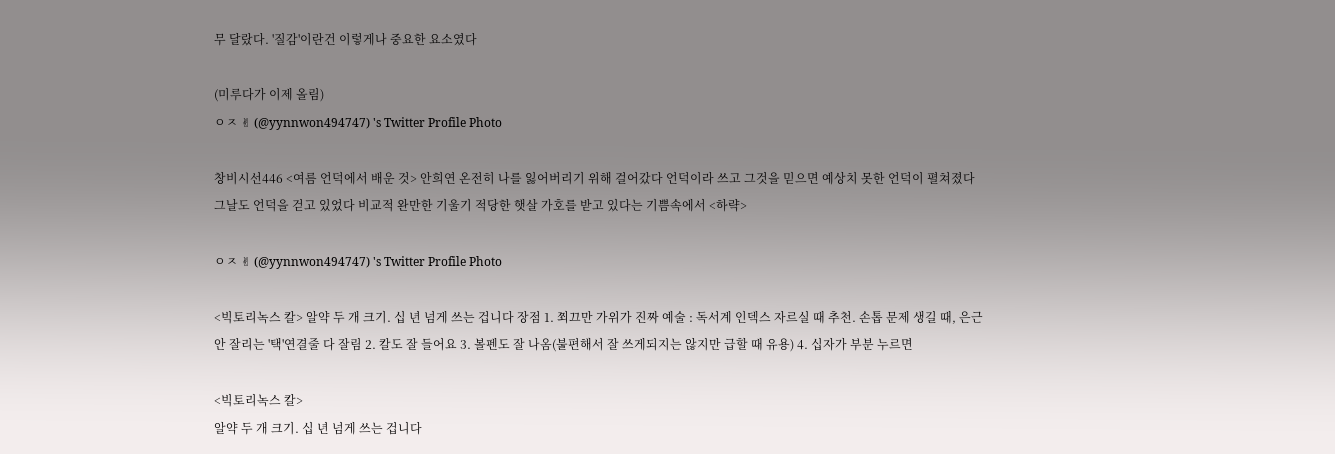무 달랐다. '질감'이란건 이렇게나 중요한 요소였다

(미루다가 이제 올림)
ㅇㅈ ✌ (@yynnwon494747) 's Twitter Profile Photo

창비시선446 <여름 언덕에서 배운 것> 안희연 온전히 나를 잃어버리기 위해 걸어갔다 언덕이라 쓰고 그것을 믿으면 예상치 못한 언덕이 펼쳐졌다 그날도 언덕을 걷고 있었다 비교적 완만한 기울기 적당한 햇살 가호를 받고 있다는 기쁨속에서 <하략>

ㅇㅈ ✌ (@yynnwon494747) 's Twitter Profile Photo

<빅토리녹스 칼> 알약 두 개 크기. 십 년 넘게 쓰는 겁니다 장점 1. 쬐끄만 가위가 진짜 예술 : 독서계 인덱스 자르실 때 추천. 손톱 문제 생길 때, 은근 안 잘리는 '택'연결줄 다 잘림 2. 칼도 잘 들어요 3. 볼펜도 잘 나옴(불편해서 잘 쓰게되지는 않지만 급할 때 유용) 4. 십자가 부분 누르면

<빅토리녹스 칼>
알약 두 개 크기. 십 년 넘게 쓰는 겁니다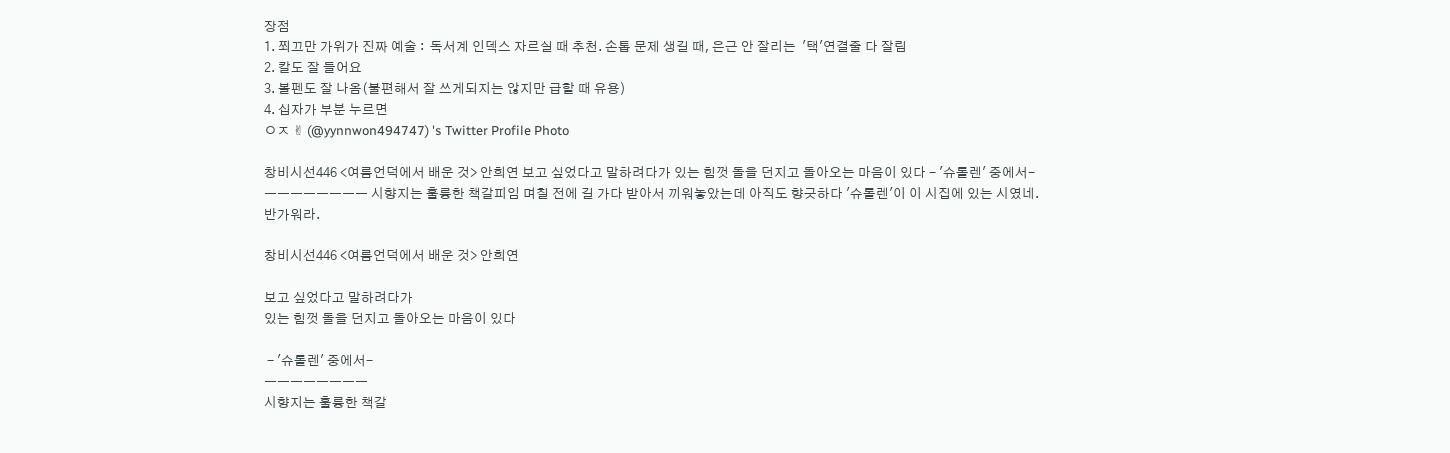장점
1. 쬐끄만 가위가 진짜 예술 :  독서계 인덱스 자르실 때 추천. 손톱 문제 생길 때, 은근 안 잘리는  '택'연결줄 다 잘림
2. 칼도 잘 들어요
3. 볼펜도 잘 나옴(불편해서 잘 쓰게되지는 않지만 급할 때 유용)
4. 십자가 부분 누르면
ㅇㅈ ✌ (@yynnwon494747) 's Twitter Profile Photo

창비시선446 <여름언덕에서 배운 것> 안희연 보고 싶었다고 말하려다가 있는 힘껏 돌을 던지고 돌아오는 마음이 있다 - '슈톨렌' 중에서- ㅡㅡㅡㅡㅡㅡㅡㅡ 시향지는 훌륭한 책갈피임 며칠 전에 길 가다 받아서 끼워놓았는데 아직도 향긋하다 '슈톨렌'이 이 시집에 있는 시였네. 반가워라.

창비시선446 <여름언덕에서 배운 것> 안희연

보고 싶었다고 말하려다가
있는 힘껏 돌을 던지고 돌아오는 마음이 있다

 - '슈톨렌' 중에서-
ㅡㅡㅡㅡㅡㅡㅡㅡ
시향지는 훌륭한 책갈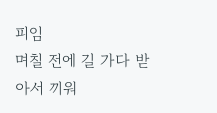피임
며칠 전에 길 가다 받아서 끼워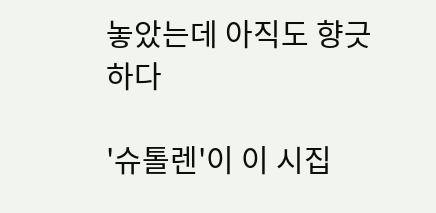놓았는데 아직도 향긋하다

'슈톨렌'이 이 시집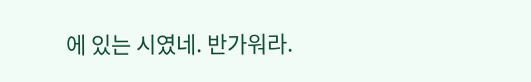에 있는 시였네. 반가워라.